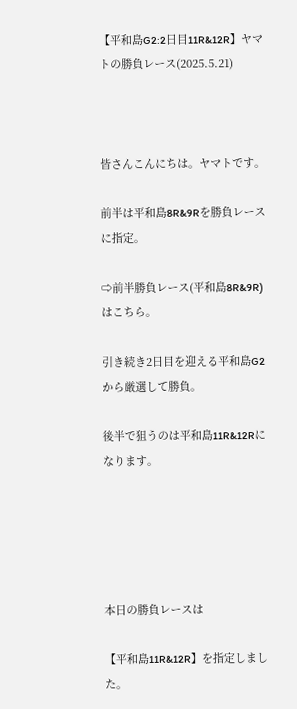【平和島G2:2日目11R&12R】ヤマトの勝負レース(2025.5.21)



皆さんこんにちは。ヤマトです。

前半は平和島8R&9Rを勝負レースに指定。

⇨前半勝負レース(平和島8R&9R)はこちら。

引き続き2日目を迎える平和島G2から厳選して勝負。

後半で狙うのは平和島11R&12Rになります。





本日の勝負レースは

【平和島11R&12R】を指定しました。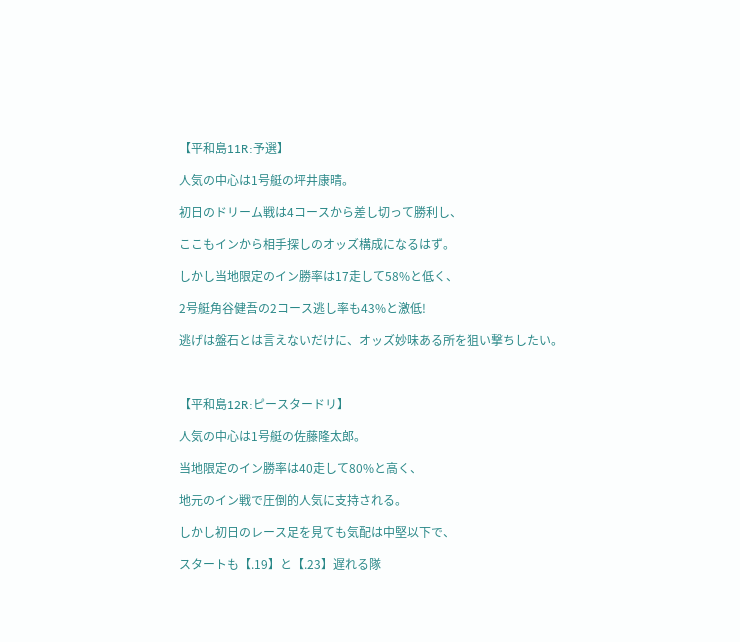【平和島11R:予選】

人気の中心は1号艇の坪井康晴。

初日のドリーム戦は4コースから差し切って勝利し、

ここもインから相手探しのオッズ構成になるはず。

しかし当地限定のイン勝率は17走して58%と低く、

2号艇角谷健吾の2コース逃し率も43%と激低!

逃げは盤石とは言えないだけに、オッズ妙味ある所を狙い撃ちしたい。



【平和島12R:ピースタードリ】

人気の中心は1号艇の佐藤隆太郎。

当地限定のイン勝率は40走して80%と高く、

地元のイン戦で圧倒的人気に支持される。

しかし初日のレース足を見ても気配は中堅以下で、

スタートも【.19】と【.23】遅れる隊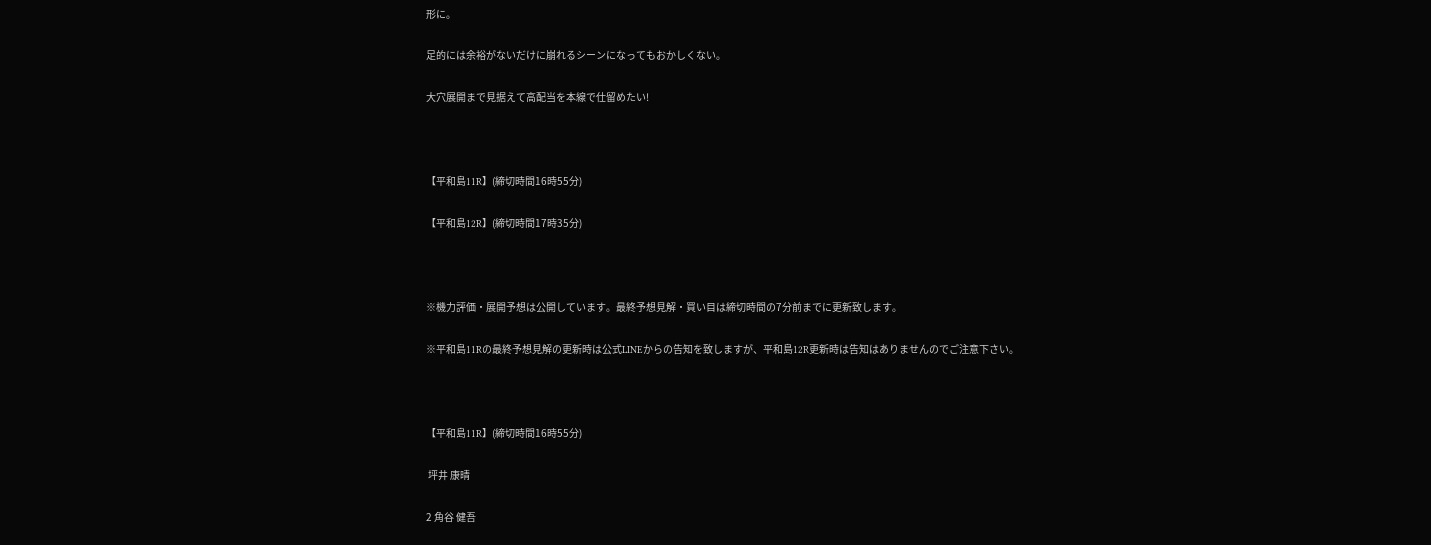形に。

足的には余裕がないだけに崩れるシーンになってもおかしくない。

大穴展開まで見据えて高配当を本線で仕留めたい!



【平和島11R】(締切時間16時55分)

【平和島12R】(締切時間17時35分)



※機力評価・展開予想は公開しています。最終予想見解・買い目は締切時間の7分前までに更新致します。

※平和島11Rの最終予想見解の更新時は公式LINEからの告知を致しますが、平和島12R更新時は告知はありませんのでご注意下さい。



【平和島11R】(締切時間16時55分)

 坪井 康晴

2 角谷 健吾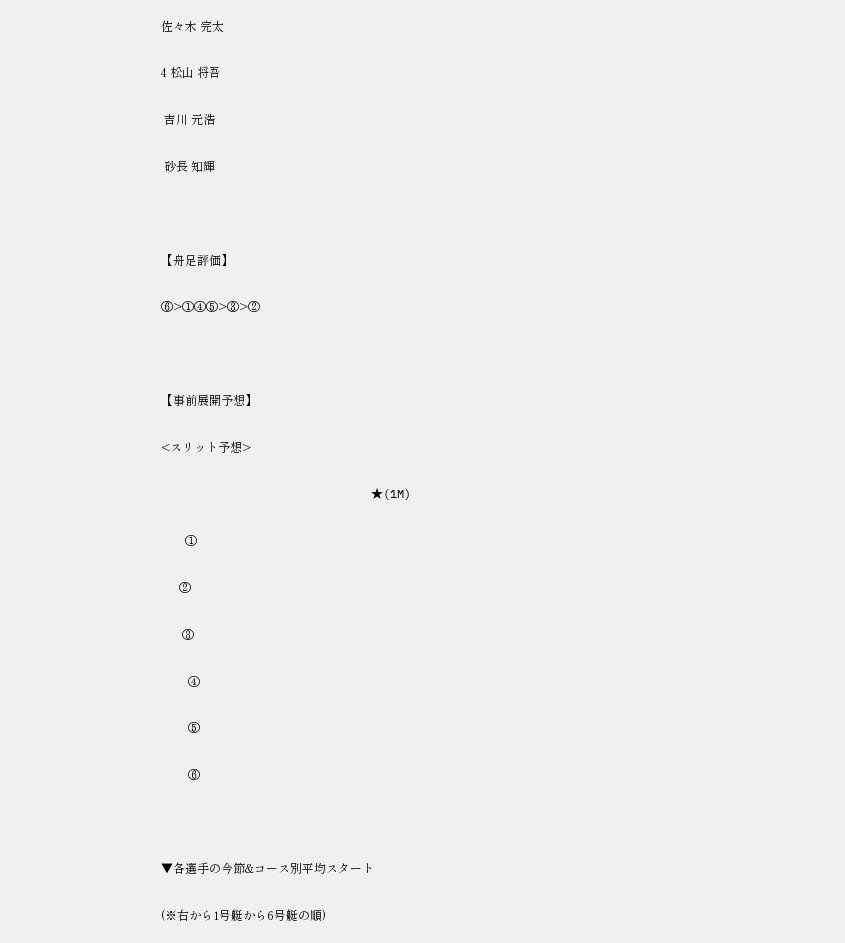佐々木 完太

4 松山 将吾

 吉川 元浩

 砂長 知輝



【舟足評価】

⑥>①④⑤>③>②



【事前展開予想】

<スリット予想>

                              ★(1M)

        ①

      ②

       ③

         ④

         ⑤

         ⑥



▼各選手の今節&コース別平均スタート

(※右から1号艇から6号艇の順)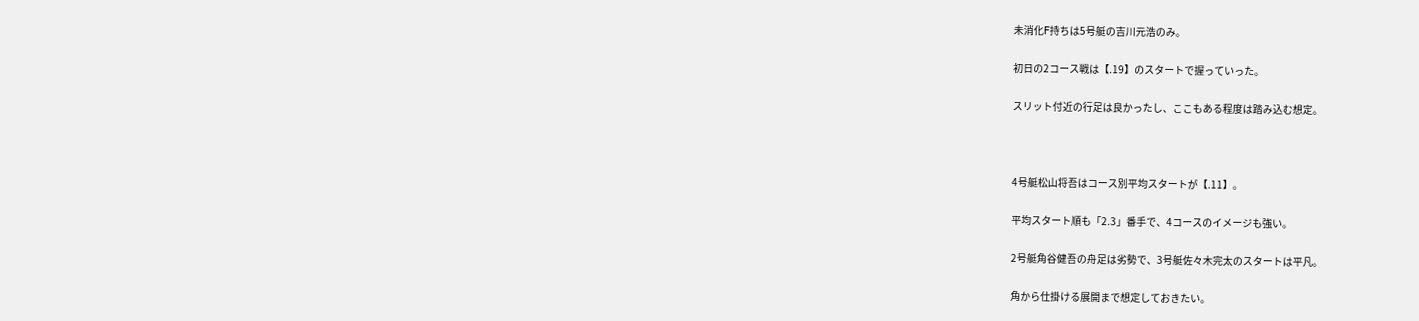未消化F持ちは5号艇の吉川元浩のみ。

初日の2コース戦は【.19】のスタートで握っていった。

スリット付近の行足は良かったし、ここもある程度は踏み込む想定。



4号艇松山将吾はコース別平均スタートが【.11】。

平均スタート順も「2.3」番手で、4コースのイメージも強い。

2号艇角谷健吾の舟足は劣勢で、3号艇佐々木完太のスタートは平凡。

角から仕掛ける展開まで想定しておきたい。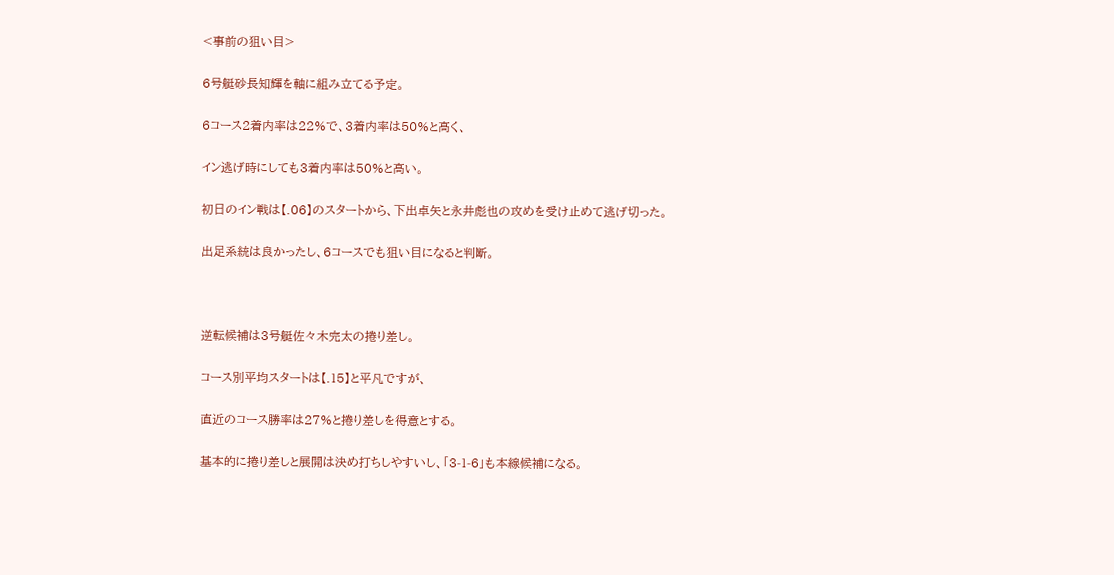<事前の狙い目>

6号艇砂長知輝を軸に組み立てる予定。

6コース2着内率は22%で、3着内率は50%と高く、

イン逃げ時にしても3着内率は50%と高い。

初日のイン戦は【.06】のスタートから、下出卓矢と永井彪也の攻めを受け止めて逃げ切った。

出足系統は良かったし、6コースでも狙い目になると判断。



逆転候補は3号艇佐々木完太の捲り差し。

コース別平均スタートは【.15】と平凡ですが、

直近のコース勝率は27%と捲り差しを得意とする。

基本的に捲り差しと展開は決め打ちしやすいし、「3-1-6」も本線候補になる。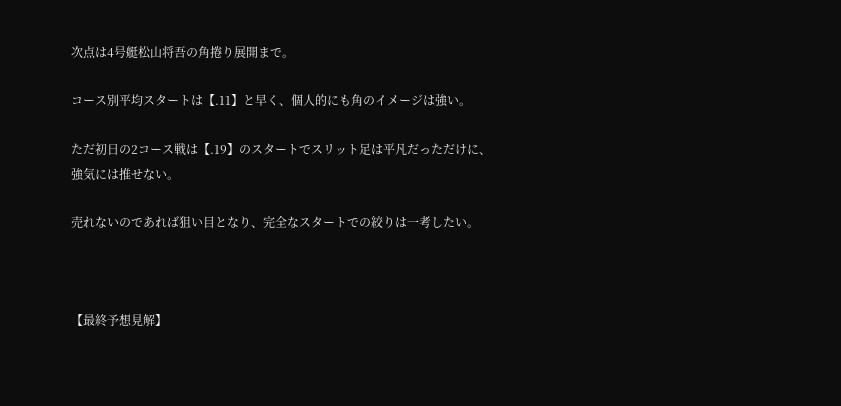次点は4号艇松山将吾の角捲り展開まで。

コース別平均スタートは【.11】と早く、個人的にも角のイメージは強い。

ただ初日の2コース戦は【.19】のスタートでスリット足は平凡だっただけに、強気には推せない。

売れないのであれば狙い目となり、完全なスタートでの絞りは一考したい。



【最終予想見解】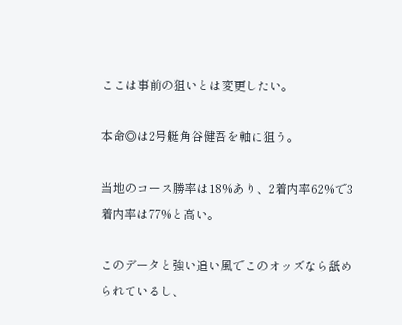ここは事前の狙いとは変更したい。

本命◎は2号艇角谷健吾を軸に狙う。

当地のコース勝率は18%あり、2着内率62%で3着内率は77%と高い。

このデータと強い追い風でこのオッズなら舐められているし、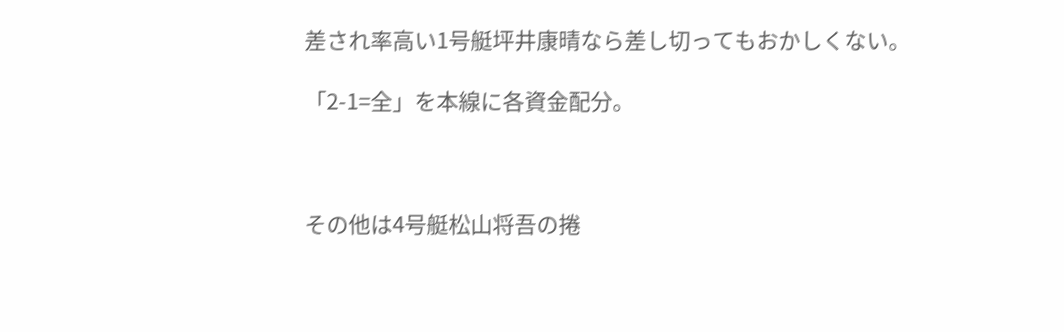差され率高い1号艇坪井康晴なら差し切ってもおかしくない。

「2-1=全」を本線に各資金配分。



その他は4号艇松山将吾の捲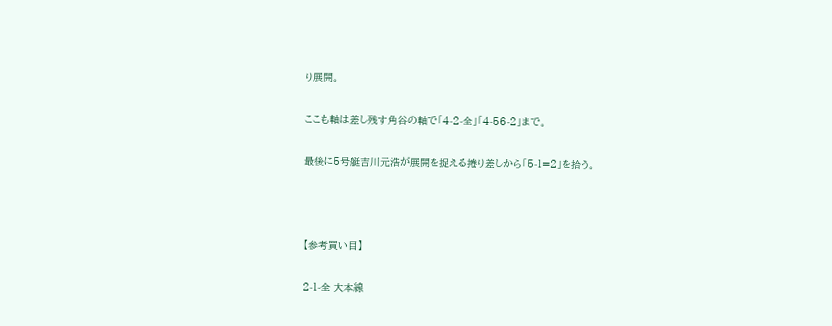り展開。

ここも軸は差し残す角谷の軸で「4-2-全」「4-56-2」まで。

最後に5号艇吉川元浩が展開を捉える捲り差しから「5-1=2」を拾う。



【参考買い目】

2-1-全 大本線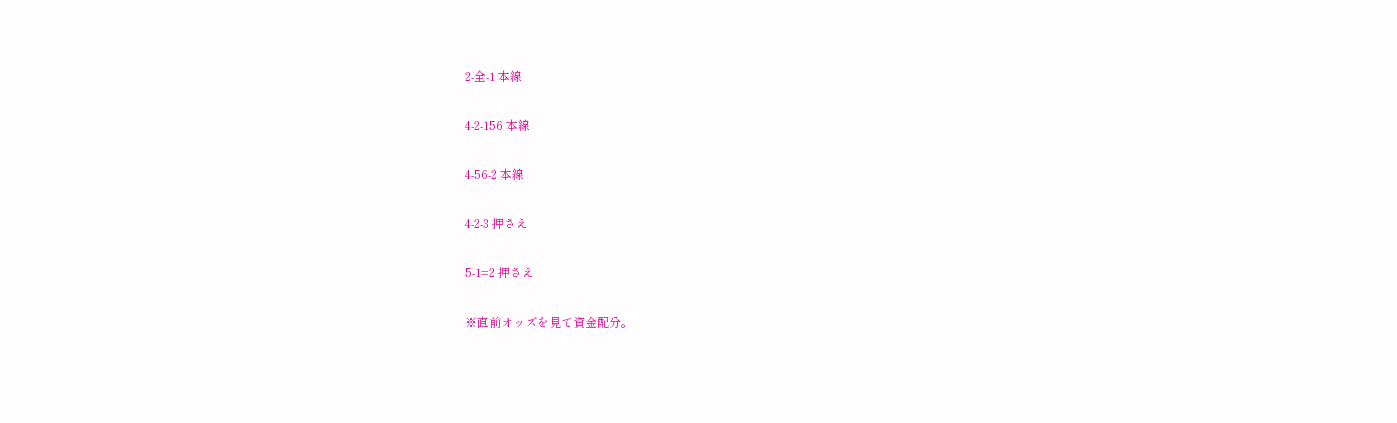2-全-1 本線

4-2-156 本線

4-56-2 本線

4-2-3 押さえ

5-1=2 押さえ

※直前オッズを見て資金配分。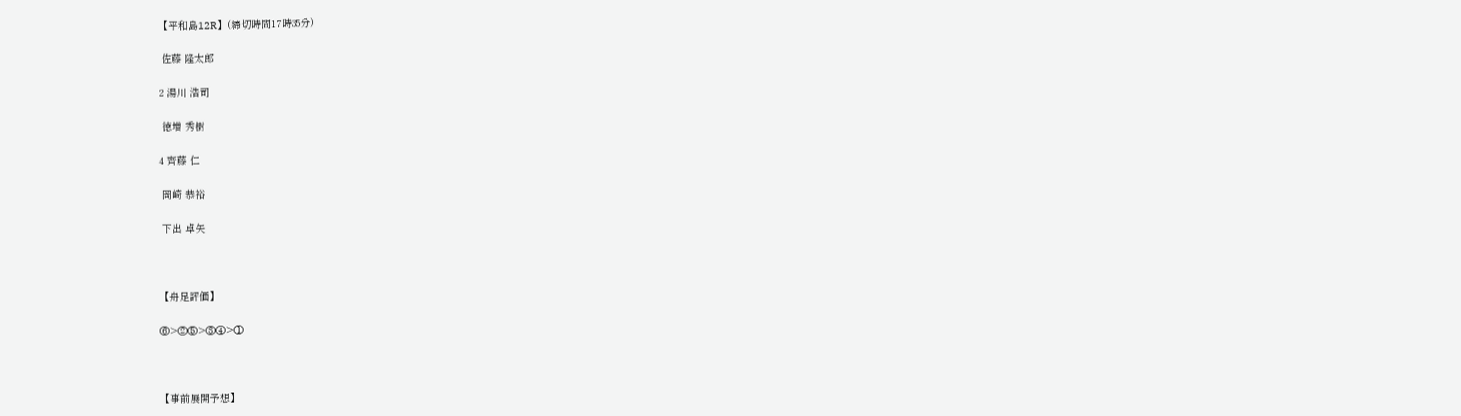【平和島12R】(締切時間17時35分)

 佐藤 隆太郎

2 湯川 浩司

 徳増 秀樹

4 齊藤 仁

 岡崎 恭裕

 下出 卓矢



【舟足評価】

⑥>②⑤>③④>①



【事前展開予想】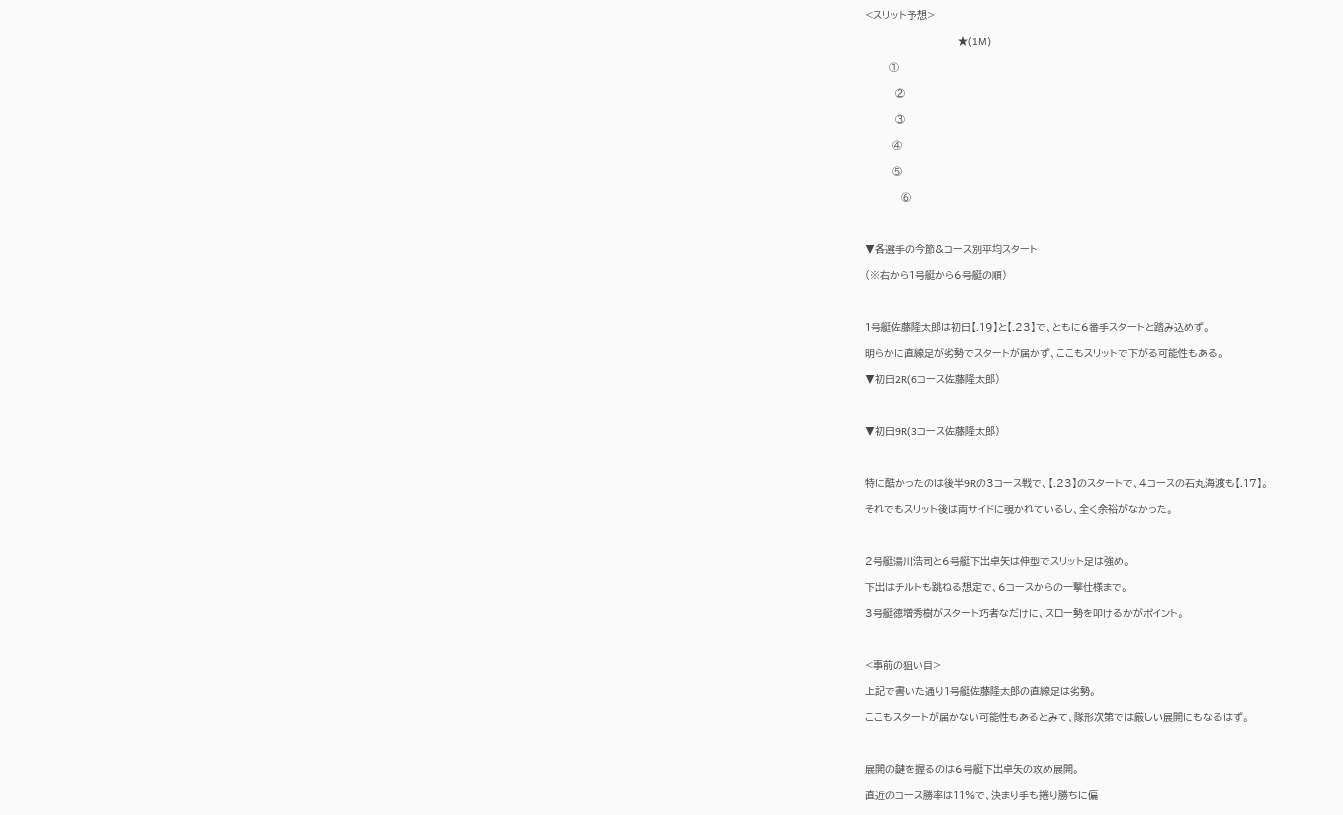<スリット予想>

                               ★(1M)

        ①

          ②

          ③

         ④

         ⑤

            ⑥



▼各選手の今節&コース別平均スタート

(※右から1号艇から6号艇の順)



1号艇佐藤隆太郎は初日【.19】と【.23】で、ともに6番手スタートと踏み込めず。

明らかに直線足が劣勢でスタートが届かず、ここもスリットで下がる可能性もある。

▼初日2R(6コース佐藤隆太郎)



▼初日9R(3コース佐藤隆太郎)



特に酷かったのは後半9Rの3コース戦で、【.23】のスタートで、4コースの石丸海渡も【.17】。

それでもスリット後は両サイドに覗かれているし、全く余裕がなかった。



2号艇湯川浩司と6号艇下出卓矢は伸型でスリット足は強め。

下出はチルトも跳ねる想定で、6コースからの一撃仕様まで。

3号艇徳増秀樹がスタート巧者なだけに、スロー勢を叩けるかがポイント。



<事前の狙い目>

上記で書いた通り1号艇佐藤隆太郎の直線足は劣勢。

ここもスタートが届かない可能性もあるとみて、隊形次第では厳しい展開にもなるはず。



展開の鍵を握るのは6号艇下出卓矢の攻め展開。

直近のコース勝率は11%で、決まり手も捲り勝ちに偏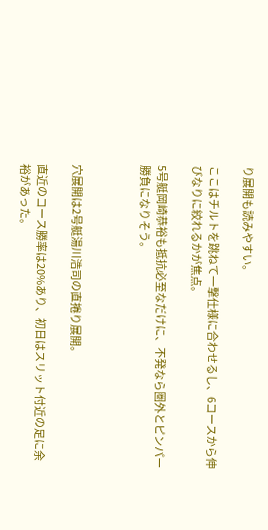り展開も読みやすい。

ここはチルトを跳ねて一撃仕様に合わせるし、6コースから伸びなりに絞れるかが焦点。

5号艇岡崎恭裕も抵抗必至なだけに、不発なら圏外とピンパー勝負になりそう。



穴展開は2号艇湯川浩司の直捲り展開。

直近のコース勝率は20%あり、初日はスリット付近の足に余裕があった。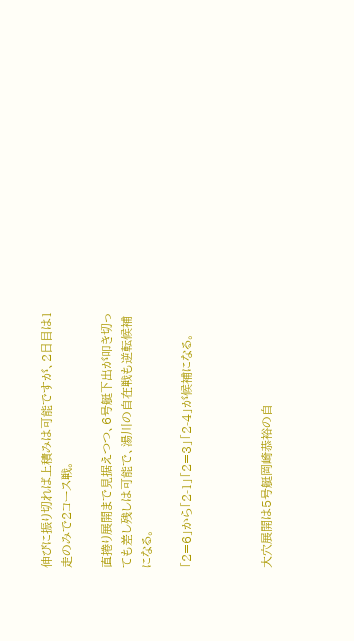伸びに振り切れば上積みは可能ですが、2日目は1走のみで2コース戦。

直捲り展開まで見据えつつ、6号艇下出が叩き切っても差し残しは可能で、湯川の自在戦も逆転候補になる。

「2=6」から「2-1」「2=3」「2-4」が候補になる。



大穴展開は5号艇岡崎恭裕の自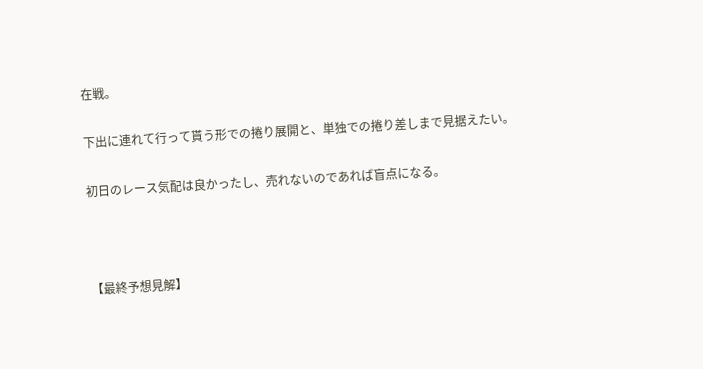在戦。

下出に連れて行って貰う形での捲り展開と、単独での捲り差しまで見据えたい。

初日のレース気配は良かったし、売れないのであれば盲点になる。



【最終予想見解】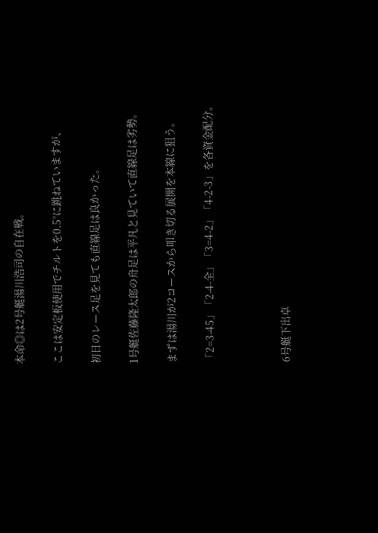本命◎は2号艇湯川浩司の自在戦。

ここは安定板使用でチルトを0.5°に跳ねていますが、

初日のレース足を見ても直線足は良かった。

1号艇佐藤隆太郎の舟足は平凡と見ていて直線足は劣勢。

まずは湯川が2コースから叩き切る展開を本線に狙う。

「2=3-45」「2-4-全」「3=4-2」「4-2-3」を各資金配分。



6号艇下出卓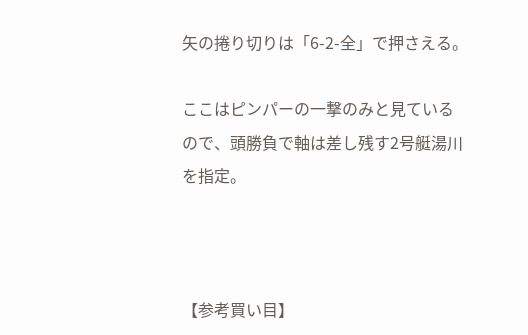矢の捲り切りは「6-2-全」で押さえる。

ここはピンパーの一撃のみと見ているので、頭勝負で軸は差し残す2号艇湯川を指定。



【参考買い目】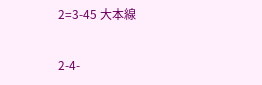2=3-45 大本線

2-4-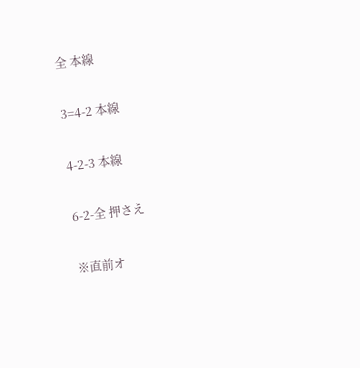全 本線

3=4-2 本線

4-2-3 本線

6-2-全 押さえ

※直前オ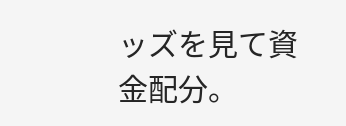ッズを見て資金配分。